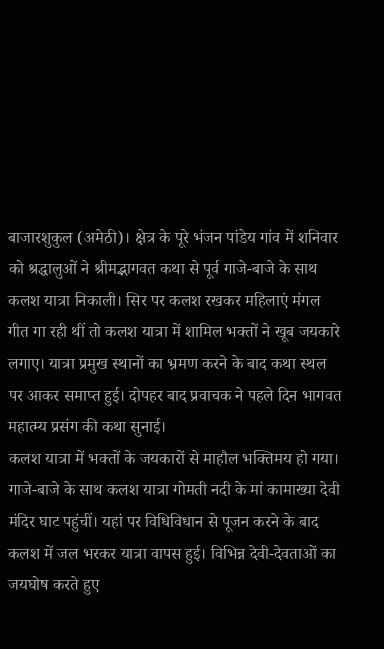बाजारशुकुल (अमेठी)। क्षेत्र के पूरे भंजन पांडेय गांव में शनिवार को श्रद्धालुओं ने श्रीमद्भागवत कथा से पूर्व गाजे-बाजे के साथ कलश यात्रा निकाली। सिर पर कलश रखकर महिलाएं मंगल गीत गा रही थीं तो कलश यात्रा में शामिल भक्तों ने खूब जयकारे लगाए। यात्रा प्रमुख स्थानों का भ्रमण करने के बाद कथा स्थल पर आकर समाप्त हुई। दोपहर बाद प्रवाचक ने पहले दिन भागवत महात्म्य प्रसंग की कथा सुनाई।
कलश यात्रा में भक्तों के जयकारों से माहौल भक्तिमय हो गया। गाजे-बाजे के साथ कलश यात्रा गोमती नदी के मां कामाख्या देवी मंदिर घाट पहुंचीं। यहां पर विधिविधान से पूजन करने के बाद कलश में जल भरकर यात्रा वापस हुई। विभिन्न देवी-देवताओं का जयघोष करते हुए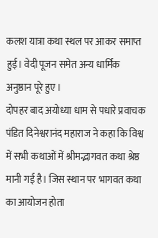कलश यात्रा कथा स्थल पर आकर समाप्त हुई। वेदी पूजन समेत अन्य धार्मिक अनुष्ठान पूरे हुए।
दोपहर बाद अयोध्या धाम से पधारे प्रवाचक पंडित दिनेश्वरानंद महाराज ने कहा कि विश्व में सभी कथाओं में श्रीमद्भागवत कथा श्रेष्ठ मानी गई है। जिस स्थान पर भागवत कथा का आयोजन होता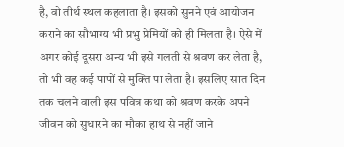है, वो तीर्थ स्थल कहलाता है। इसको सुनने एवं आयोजन कराने का सौभाग्य भी प्रभु प्रेमियों को ही मिलता है। ऐसे में अगर कोई दूसरा अन्य भी इसे गलती से श्रवण कर लेता है, तो भी वह कई पापों से मुक्ति पा लेता है। इसलिए सात दिन तक चलने वाली इस पवित्र कथा को श्रवण करके अपने जीवन को सुधारने का मौका हाथ से नहीं जाने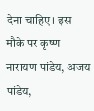देना चाहिए। इस मौके पर कृष्ण नारायण पांडेय, अजय पांडेय,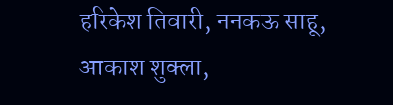हरिकेश तिवारी, ननकऊ साहू, आकाश शुक्ला,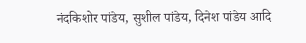नंदकिशोर पांडेय, सुशील पांडेय, दिनेश पांडेय आदि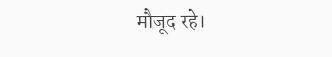मौजूद रहे।